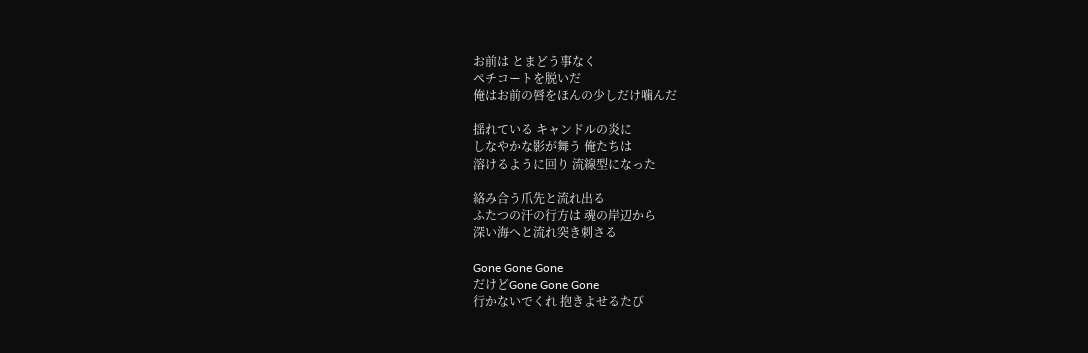お前は とまどう事なく
ペチコートを脱いだ
俺はお前の唇をほんの少しだけ噛んだ

揺れている キャンドルの炎に
しなやかな影が舞う 俺たちは
溶けるように回り 流線型になった

絡み合う爪先と流れ出る
ふたつの汗の行方は 魂の岸辺から
深い海へと流れ突き刺さる

Gone Gone Gone
だけどGone Gone Gone
行かないでくれ 抱きよせるたび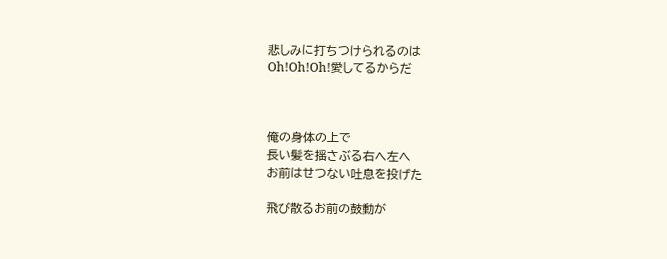悲しみに打ちつけられるのは
Oh!Oh!Oh!愛してるからだ



俺の身体の上で
長い髪を揺さぶる右へ左へ
お前はせつない吐息を投げた

飛び散るお前の鼓動が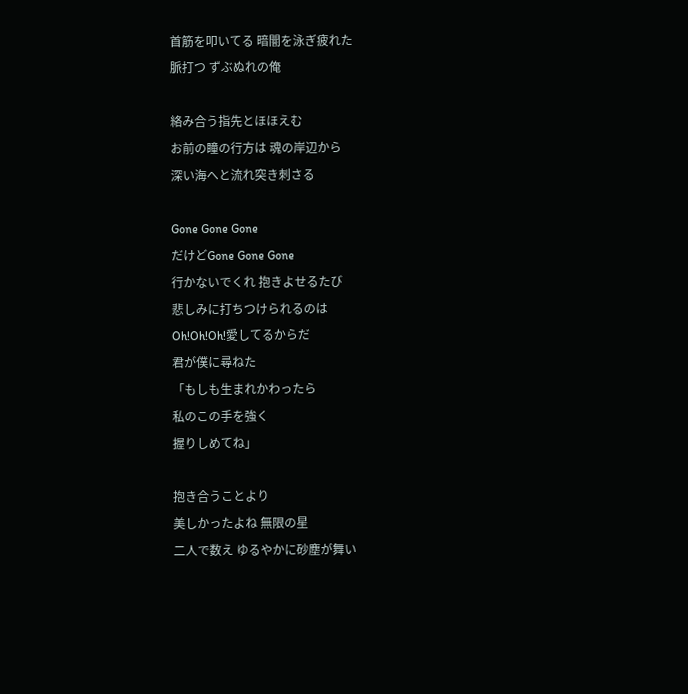首筋を叩いてる 暗闇を泳ぎ疲れた
脈打つ ずぶぬれの俺

絡み合う指先とほほえむ
お前の瞳の行方は 魂の岸辺から
深い海へと流れ突き刺さる

Gone Gone Gone
だけどGone Gone Gone
行かないでくれ 抱きよせるたび
悲しみに打ちつけられるのは
Oh!Oh!Oh!愛してるからだ
君が僕に尋ねた
「もしも生まれかわったら
私のこの手を強く
握りしめてね」

抱き合うことより
美しかったよね 無限の星
二人で数え ゆるやかに砂塵が舞い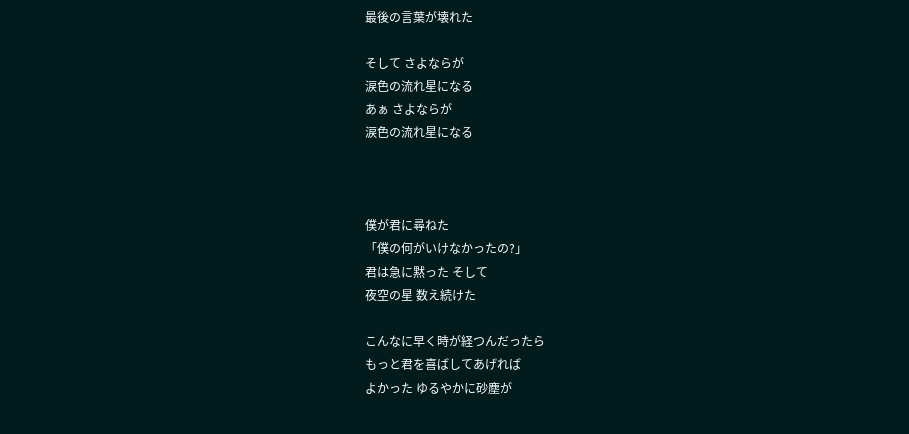最後の言葉が壊れた

そして さよならが
涙色の流れ星になる
あぁ さよならが
涙色の流れ星になる



僕が君に尋ねた
「僕の何がいけなかったの?」
君は急に黙った そして
夜空の星 数え続けた

こんなに早く時が経つんだったら
もっと君を喜ばしてあげれば
よかった ゆるやかに砂塵が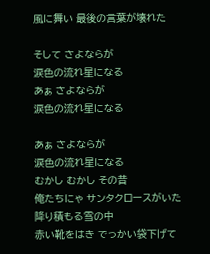風に舞い 最後の言葉が壊れた

そして さよならが
涙色の流れ星になる
あぁ さよならが
涙色の流れ星になる

あぁ さよならが
涙色の流れ星になる
むかし むかし その昔
俺たちにゃ サンタクロースがいた
降り積もる雪の中
赤い靴をはき でっかい袋下げて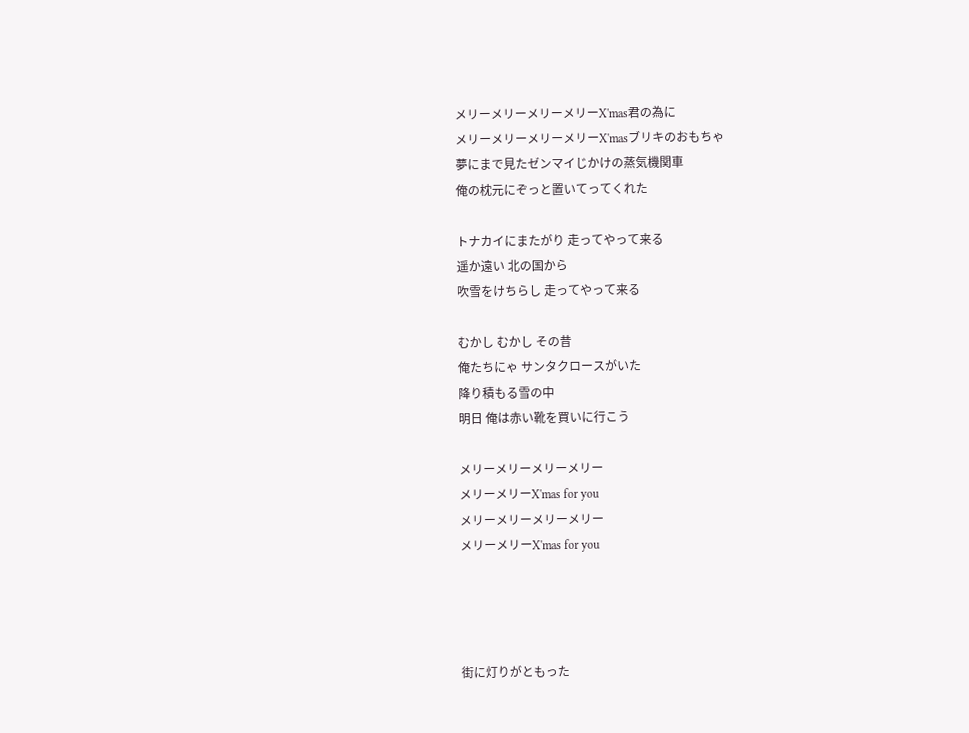メリーメリーメリーメリーX'mas君の為に
メリーメリーメリーメリーX'masブリキのおもちゃ
夢にまで見たゼンマイじかけの蒸気機関車
俺の枕元にぞっと置いてってくれた

トナカイにまたがり 走ってやって来る
遥か遠い 北の国から
吹雪をけちらし 走ってやって来る

むかし むかし その昔
俺たちにゃ サンタクロースがいた
降り積もる雪の中
明日 俺は赤い靴を買いに行こう

メリーメリーメリーメリー
メリーメリーX'mas for you
メリーメリーメリーメリー
メリーメリーX'mas for you




街に灯りがともった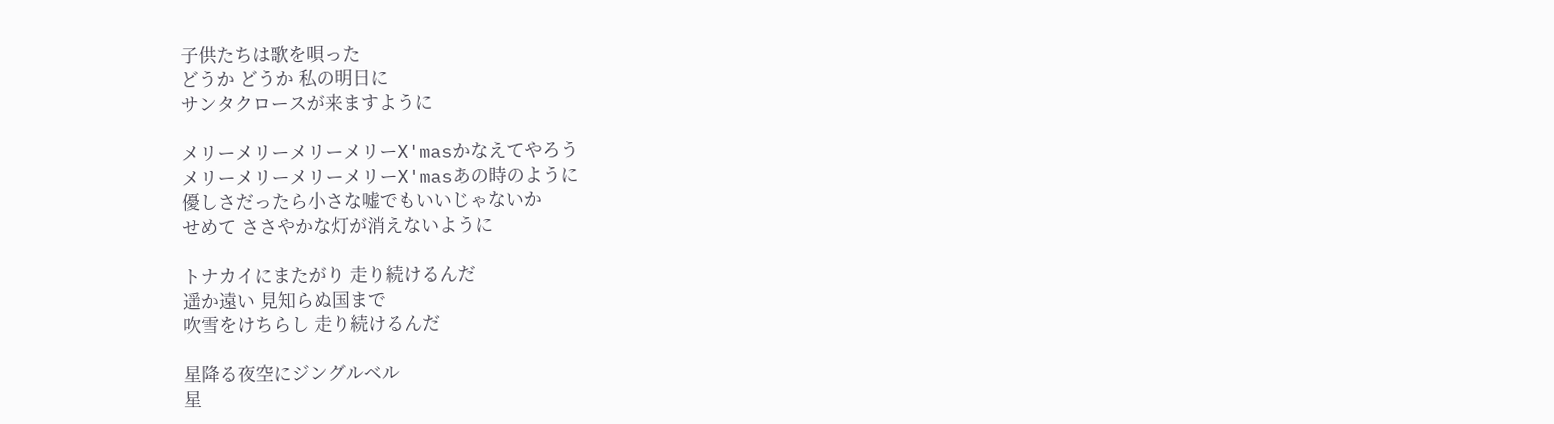子供たちは歌を唄った
どうか どうか 私の明日に
サンタクロースが来ますように

メリーメリーメリーメリーX'masかなえてやろう
メリーメリーメリーメリーX'masあの時のように
優しさだったら小さな嘘でもいいじゃないか
せめて ささやかな灯が消えないように

トナカイにまたがり 走り続けるんだ
遥か遠い 見知らぬ国まで
吹雪をけちらし 走り続けるんだ

星降る夜空にジングルベル
星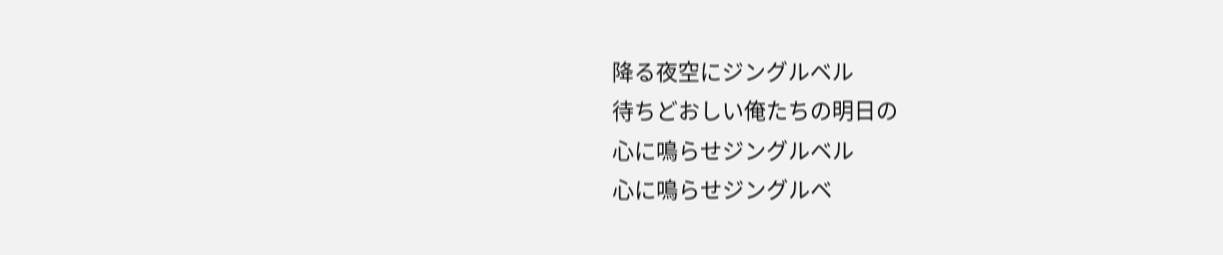降る夜空にジングルベル
待ちどおしい俺たちの明日の
心に鳴らせジングルベル
心に鳴らせジングルベ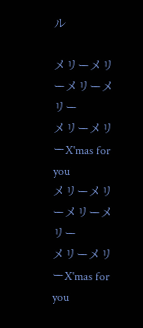ル

メリーメリーメリーメリー
メリーメリーX'mas for you
メリーメリーメリーメリー
メリーメリーX'mas for you